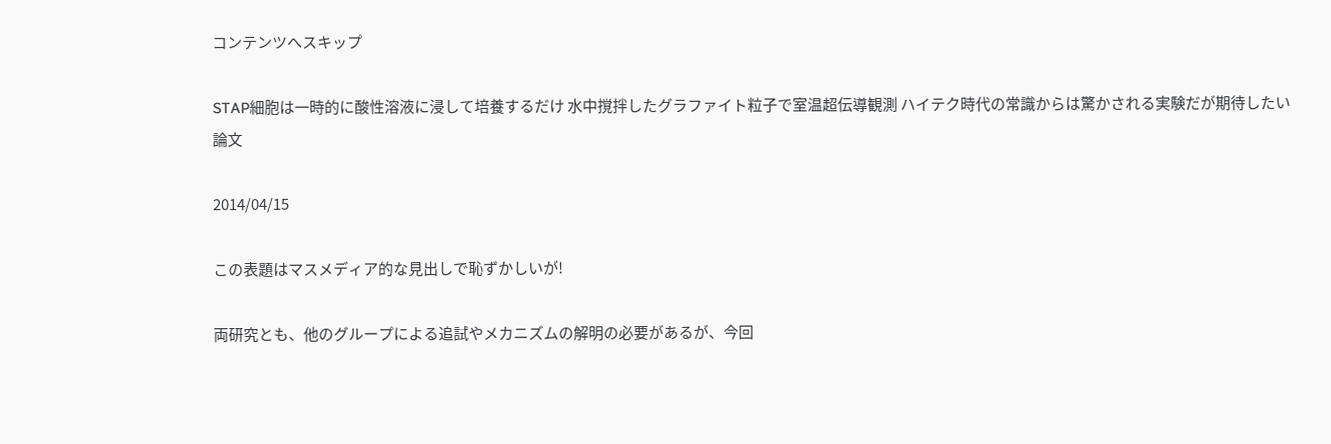コンテンツへスキップ

STAP細胞は一時的に酸性溶液に浸して培養するだけ 水中撹拌したグラファイト粒子で室温超伝導観測 ハイテク時代の常識からは驚かされる実験だが期待したい論文

2014/04/15

この表題はマスメディア的な見出しで恥ずかしいが!

両研究とも、他のグループによる追試やメカニズムの解明の必要があるが、今回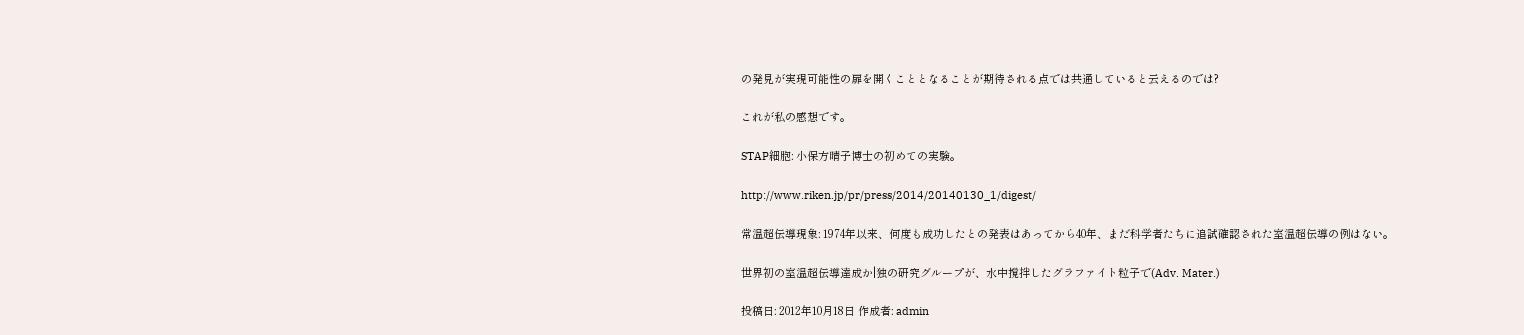の発見が実現可能性の扉を開くこととなることが期待される点では共通していると云えるのでは?

これが私の感想です。

STAP細胞: 小保方晴子博士の初めての実験。

http://www.riken.jp/pr/press/2014/20140130_1/digest/

常温超伝導現象: 1974年以来、何度も成功したとの発表はあってから40年、まだ科学者たちに追試確認された室温超伝導の例はない。

世界初の室温超伝導達成か|独の研究グループが、水中撹拌したグラファイト粒子で(Adv. Mater.)

投稿日: 2012年10月18日 作成者: admin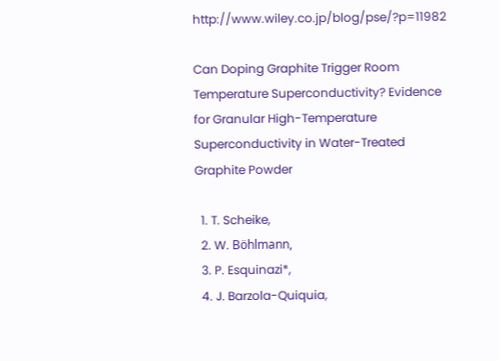http://www.wiley.co.jp/blog/pse/?p=11982

Can Doping Graphite Trigger Room Temperature Superconductivity? Evidence for Granular High-Temperature Superconductivity in Water-Treated Graphite Powder

  1. T. Scheike,
  2. W. Böhlmann,
  3. P. Esquinazi*,
  4. J. Barzola-Quiquia,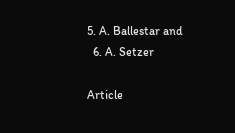5. A. Ballestar and
  6. A. Setzer

Article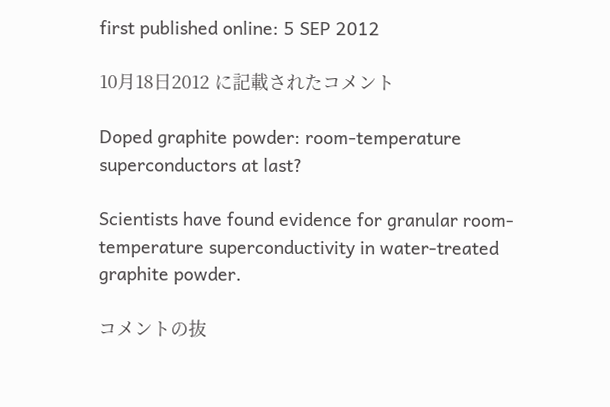first published online: 5 SEP 2012

10月18日2012 に記載されたコメント

Doped graphite powder: room-temperature superconductors at last?

Scientists have found evidence for granular room-temperature superconductivity in water-treated graphite powder.

コメントの抜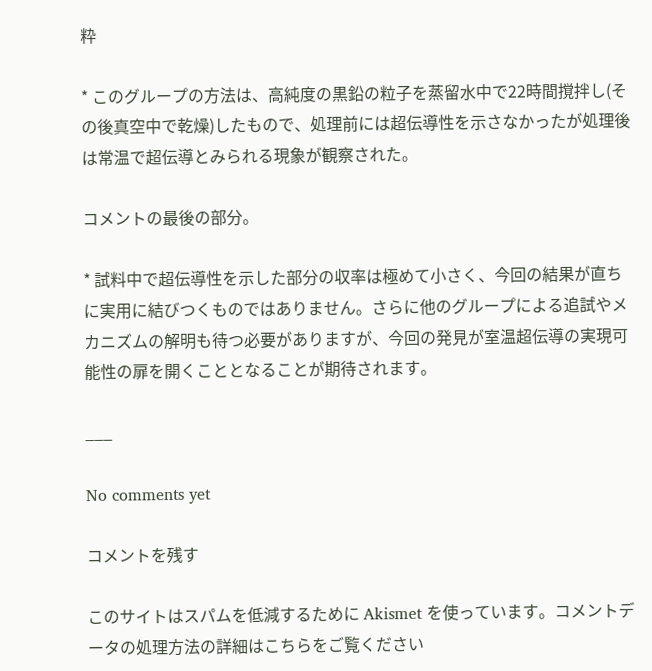粋

* このグループの方法は、高純度の黒鉛の粒子を蒸留水中で22時間撹拌し(その後真空中で乾燥)したもので、処理前には超伝導性を示さなかったが処理後は常温で超伝導とみられる現象が観察された。

コメントの最後の部分。

* 試料中で超伝導性を示した部分の収率は極めて小さく、今回の結果が直ちに実用に結びつくものではありません。さらに他のグループによる追試やメカニズムの解明も待つ必要がありますが、今回の発見が室温超伝導の実現可能性の扉を開くこととなることが期待されます。

___

No comments yet

コメントを残す

このサイトはスパムを低減するために Akismet を使っています。コメントデータの処理方法の詳細はこちらをご覧ください